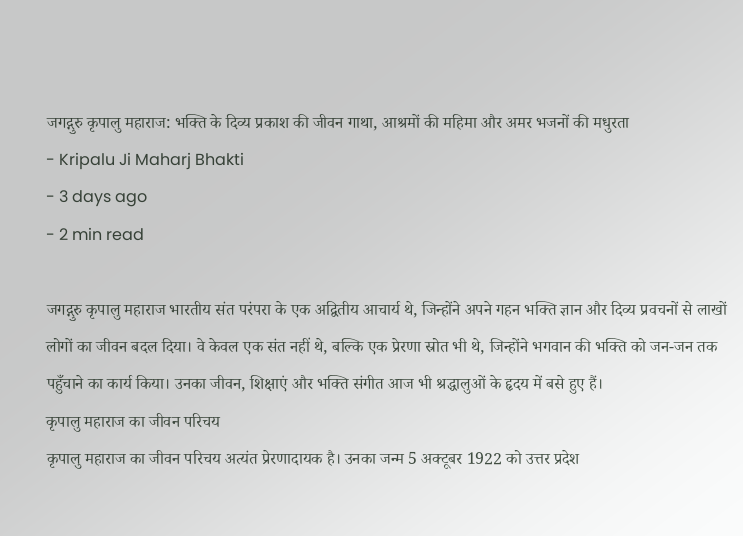जगद्गुरु कृपालु महाराज: भक्ति के दिव्य प्रकाश की जीवन गाथा, आश्रमों की महिमा और अमर भजनों की मधुरता
- Kripalu Ji Maharj Bhakti
- 3 days ago
- 2 min read

जगद्गुरु कृपालु महाराज भारतीय संत परंपरा के एक अद्वितीय आचार्य थे, जिन्होंने अपने गहन भक्ति ज्ञान और दिव्य प्रवचनों से लाखों लोगों का जीवन बदल दिया। वे केवल एक संत नहीं थे, बल्कि एक प्रेरणा स्रोत भी थे, जिन्होंने भगवान की भक्ति को जन-जन तक पहुँचाने का कार्य किया। उनका जीवन, शिक्षाएं और भक्ति संगीत आज भी श्रद्धालुओं के हृदय में बसे हुए हैं।
कृपालु महाराज का जीवन परिचय
कृपालु महाराज का जीवन परिचय अत्यंत प्रेरणादायक है। उनका जन्म 5 अक्टूबर 1922 को उत्तर प्रदेश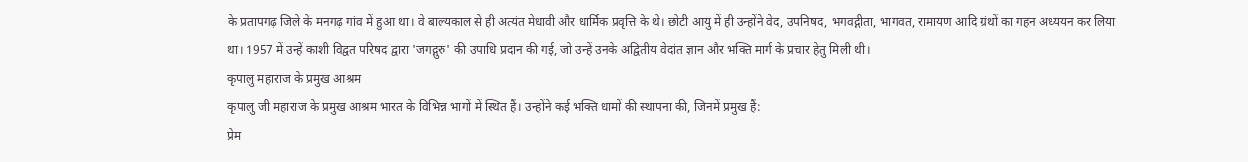के प्रतापगढ़ जिले के मनगढ़ गांव में हुआ था। वे बाल्यकाल से ही अत्यंत मेधावी और धार्मिक प्रवृत्ति के थे। छोटी आयु में ही उन्होंने वेद, उपनिषद, भगवद्गीता, भागवत, रामायण आदि ग्रंथों का गहन अध्ययन कर लिया था। 1957 में उन्हें काशी विद्वत परिषद द्वारा 'जगद्गुरु' की उपाधि प्रदान की गई, जो उन्हें उनके अद्वितीय वेदांत ज्ञान और भक्ति मार्ग के प्रचार हेतु मिली थी।
कृपालु महाराज के प्रमुख आश्रम
कृपालु जी महाराज के प्रमुख आश्रम भारत के विभिन्न भागों में स्थित हैं। उन्होंने कई भक्ति धामों की स्थापना की, जिनमें प्रमुख हैं:
प्रेम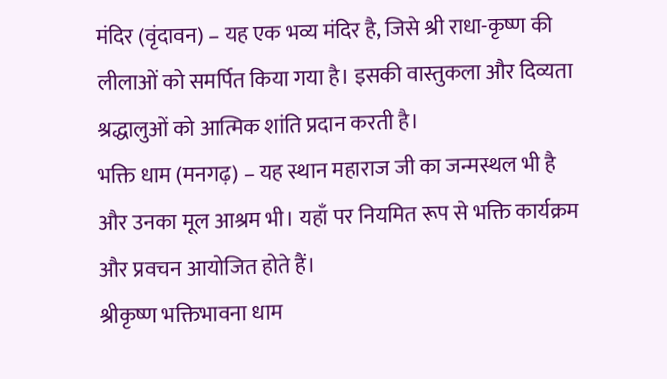मंदिर (वृंदावन) – यह एक भव्य मंदिर है, जिसे श्री राधा-कृष्ण की लीलाओं को समर्पित किया गया है। इसकी वास्तुकला और दिव्यता श्रद्धालुओं को आत्मिक शांति प्रदान करती है।
भक्ति धाम (मनगढ़) – यह स्थान महाराज जी का जन्मस्थल भी है और उनका मूल आश्रम भी। यहाँ पर नियमित रूप से भक्ति कार्यक्रम और प्रवचन आयोजित होते हैं।
श्रीकृष्ण भक्तिभावना धाम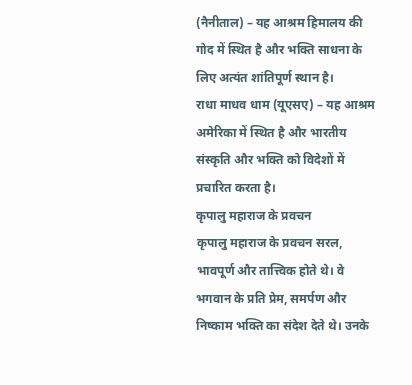(नैनीताल) – यह आश्रम हिमालय की गोद में स्थित है और भक्ति साधना के लिए अत्यंत शांतिपूर्ण स्थान है।
राधा माधव धाम (यूएसए) – यह आश्रम अमेरिका में स्थित है और भारतीय संस्कृति और भक्ति को विदेशों में प्रचारित करता है।
कृपालु महाराज के प्रवचन
कृपालु महाराज के प्रवचन सरल, भावपूर्ण और तात्त्विक होते थे। वे भगवान के प्रति प्रेम, समर्पण और निष्काम भक्ति का संदेश देते थे। उनके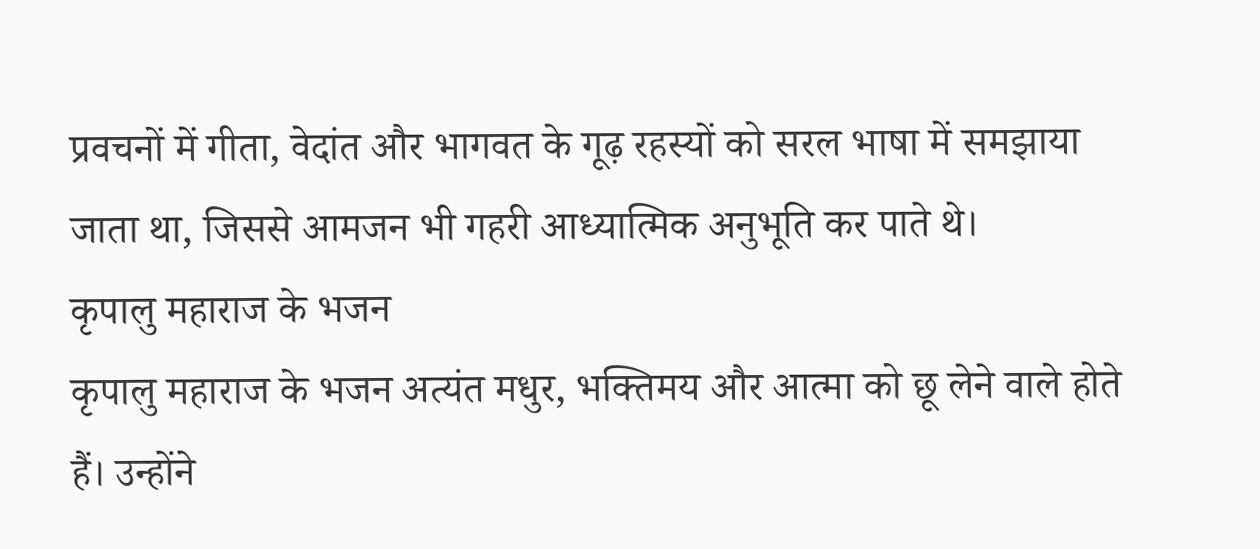प्रवचनों में गीता, वेदांत और भागवत के गूढ़ रहस्यों को सरल भाषा में समझाया जाता था, जिससे आमजन भी गहरी आध्यात्मिक अनुभूति कर पाते थे।
कृपालु महाराज के भजन
कृपालु महाराज के भजन अत्यंत मधुर, भक्तिमय और आत्मा को छू लेने वाले होते हैं। उन्होंने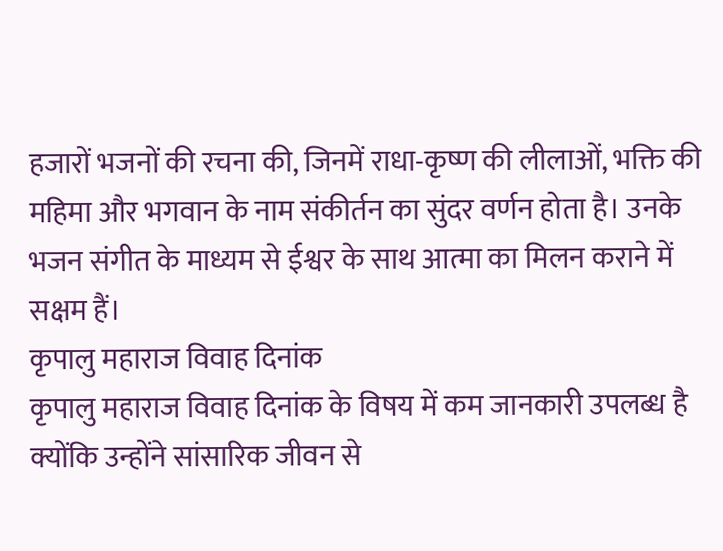हजारों भजनों की रचना की, जिनमें राधा-कृष्ण की लीलाओं, भक्ति की महिमा और भगवान के नाम संकीर्तन का सुंदर वर्णन होता है। उनके भजन संगीत के माध्यम से ईश्वर के साथ आत्मा का मिलन कराने में सक्षम हैं।
कृपालु महाराज विवाह दिनांक
कृपालु महाराज विवाह दिनांक के विषय में कम जानकारी उपलब्ध है क्योंकि उन्होंने सांसारिक जीवन से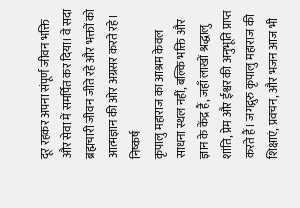दूर रहकर अपना संपूर्ण जीवन भक्ति और सेवा में समर्पित कर दिया। वे सदा ब्रह्मचारी जीवन जीते रहे और भक्तों को आत्मज्ञान की ओर अग्रसर करते रहे।
निष्कर्ष
कृपालु महाराज का आश्रम केवल साधना स्थल नहीं, बल्कि भक्ति और ज्ञान के केंद्र हैं, जहाँ लाखों श्रद्धालु शांति, प्रेम और ईश्वर की अनुभूति प्राप्त करते हैं। जगद्गुरु कृपालु महाराज की शिक्षाएं, प्रवचन, और भजन आज भी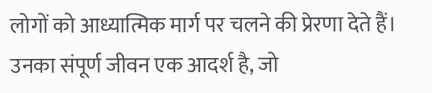लोगों को आध्यात्मिक मार्ग पर चलने की प्रेरणा देते हैं। उनका संपूर्ण जीवन एक आदर्श है, जो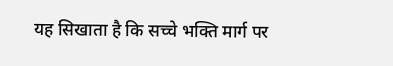यह सिखाता है कि सच्चे भक्ति मार्ग पर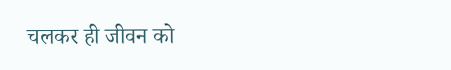चलकर ही जीवन को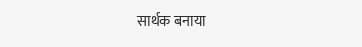सार्थक बनाया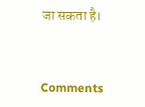जा सकता है।


Comments